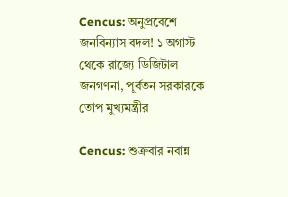Cencus: অনুপ্রবেশে জনবিন্যাস বদল! ১ অগাস্ট থেকে রাজ্যে ডিজিটাল জনগণনা, পূর্বতন সরকারকে তোপ মুখ্যমন্ত্রীর

Cencus: শুক্রবার নবান্ন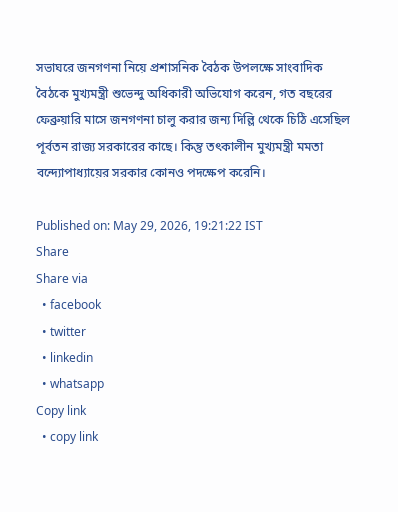সভাঘরে জনগণনা নিয়ে প্রশাসনিক বৈঠক উপলক্ষে সাংবাদিক বৈঠকে মুখ্যমন্ত্রী শুভেন্দু অধিকারী অভিযোগ করেন, গত বছরের ফেব্রুয়ারি মাসে জনগণনা চালু করার জন্য দিল্লি থেকে চিঠি এসেছিল পূর্বতন রাজ্য সরকারের কাছে। কিন্তু তৎকালীন মুখ্যমন্ত্রী মমতা বন্দ্যোপাধ্যায়ের সরকার কোনও পদক্ষেপ করেনি।

Published on: May 29, 2026, 19:21:22 IST
Share
Share via
  • facebook
  • twitter
  • linkedin
  • whatsapp
Copy link
  • copy link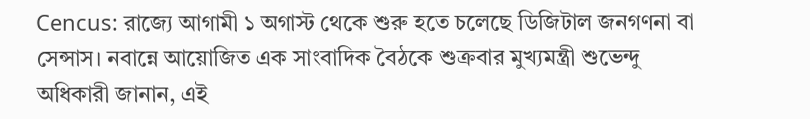Cencus: রাজ্যে আগামী ১ অগাস্ট থেকে শুরু হতে চলেছে ডিজিটাল জনগণনা বা সেন্সাস। নবান্নে আয়োজিত এক সাংবাদিক বৈঠকে শুক্রবার মুখ্যমন্ত্রী শুভেন্দু অধিকারী জানান, এই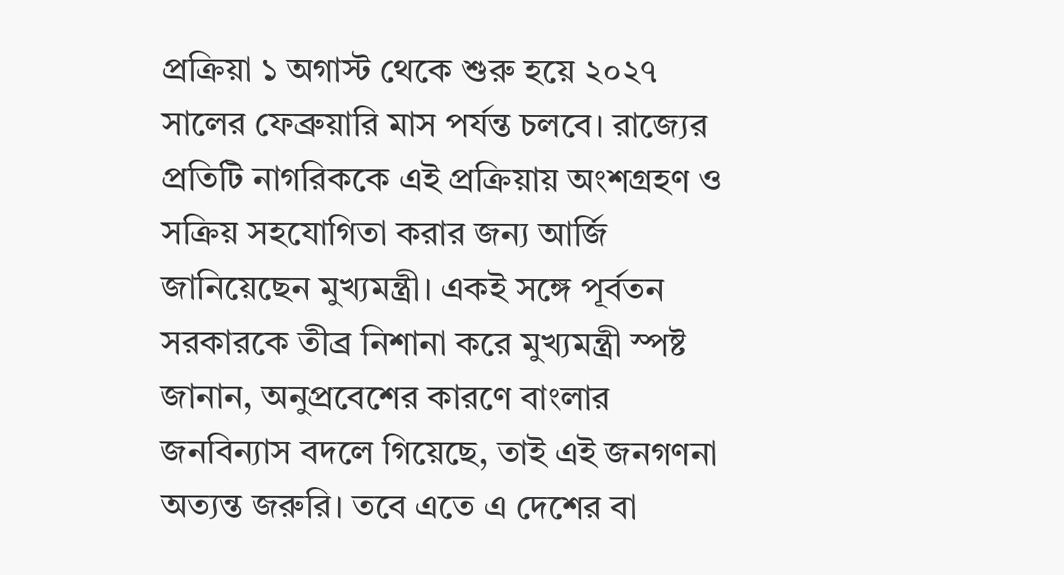প্রক্রিয়া ১ অগাস্ট থেকে শুরু হয়ে ২০২৭ সালের ফেব্রুয়ারি মাস পর্যন্ত চলবে। রাজ্যের প্রতিটি নাগরিককে এই প্রক্রিয়ায় অংশগ্রহণ ও সক্রিয় সহযোগিতা করার জন্য আর্জি জানিয়েছেন মুখ্যমন্ত্রী। একই সঙ্গে পূর্বতন সরকারকে তীব্র নিশানা করে মুখ্যমন্ত্রী স্পষ্ট জানান, অনুপ্রবেশের কারণে বাংলার জনবিন্যাস বদলে গিয়েছে, তাই এই জনগণনা অত্যন্ত জরুরি। তবে এতে এ দেশের বা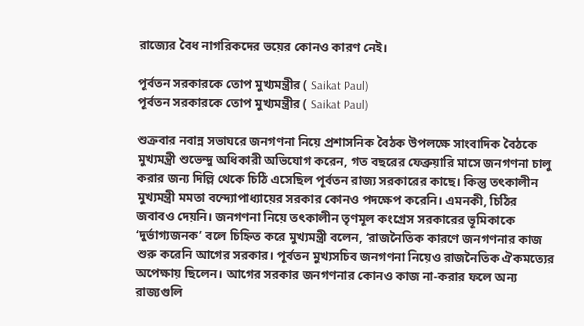রাজ্যের বৈধ নাগরিকদের ভয়ের কোনও কারণ নেই।

পূর্বতন সরকারকে তোপ মুখ্যমন্ত্রীর ( Saikat Paul)
পূর্বতন সরকারকে তোপ মুখ্যমন্ত্রীর ( Saikat Paul)

শুক্রবার নবান্ন সভাঘরে জনগণনা নিয়ে প্রশাসনিক বৈঠক উপলক্ষে সাংবাদিক বৈঠকে মুখ্যমন্ত্রী শুভেন্দু অধিকারী অভিযোগ করেন, গত বছরের ফেব্রুয়ারি মাসে জনগণনা চালু করার জন্য দিল্লি থেকে চিঠি এসেছিল পূর্বতন রাজ্য সরকারের কাছে। কিন্তু তৎকালীন মুখ্যমন্ত্রী মমতা বন্দ্যোপাধ্যায়ের সরকার কোনও পদক্ষেপ করেনি। এমনকী, চিঠির জবাবও দেয়নি। জনগণনা নিয়ে তৎকালীন তৃণমূল কংগ্রেস সরকারের ভূমিকাকে ‘দুর্ভাগ্যজনক’ বলে চিহ্নিত করে মুখ্যমন্ত্রী বলেন, ‘রাজনৈতিক কারণে জনগণনার কাজ শুরু করেনি আগের সরকার। পূর্বতন মুখ্যসচিব জনগণনা নিয়েও রাজনৈতিক ঐকমত্যের অপেক্ষায় ছিলেন। আগের সরকার জনগণনার কোনও কাজ না-করার ফলে অন্য রাজ্যগুলি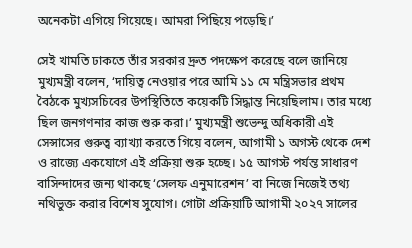অনেকটা এগিয়ে গিয়েছে। আমরা পিছিয়ে পড়েছি।’

সেই খামতি ঢাকতে তাঁর সরকার দ্রুত পদক্ষেপ করেছে বলে জানিয়ে মুখ্যমন্ত্রী বলেন, ‘দায়িত্ব নেওয়ার পরে আমি ১১ মে মন্ত্রিসভার প্রথম বৈঠকে মুখ্যসচিবের উপস্থিতিতে কয়েকটি সিদ্ধান্ত নিয়েছিলাম। তার মধ্যে ছিল জনগণনার কাজ শুরু করা।’ মুখ্যমন্ত্রী শুভেন্দু অধিকারী এই সেন্সাসের গুরুত্ব ব্যাখ্যা করতে গিয়ে বলেন, আগামী ১ অগস্ট থেকে দেশ ও রাজ্যে একযোগে এই প্রক্রিয়া শুরু হচ্ছে। ১৫ আগস্ট পর্যন্ত সাধারণ বাসিন্দাদের জন্য থাকছে ‘সেলফ এনুমারেশন’ বা নিজে নিজেই তথ্য নথিভুক্ত করার বিশেষ সুযোগ। গোটা প্রক্রিয়াটি আগামী ২০২৭ সালের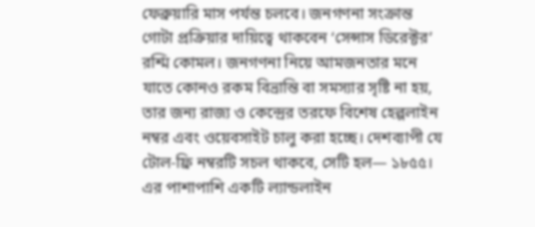ফেব্রুয়ারি মাস পর্যন্ত চলবে। জনগণনা সংক্রান্ত গোটা প্রক্রিয়ার দায়িত্বে থাকবেন ‘সেন্সাস ডিরেক্টর’ রশ্মি কোমল। জনগণনা নিয়ে আমজনতার মনে যাতে কোনও রকম বিভ্রান্তি বা সমস্যার সৃষ্টি না হয়, তার জন্য রাজ্য ও কেন্দ্রের তরফে বিশেষ হেল্পলাইন নম্বর এবং ওয়েবসাইট চালু করা হচ্ছে। দেশব্যাপী যে টোল-ফ্রি নম্বরটি সচল থাকবে, সেটি হল— ১৮৫৫। এর পাশাপাশি একটি ল্যান্ডলাইন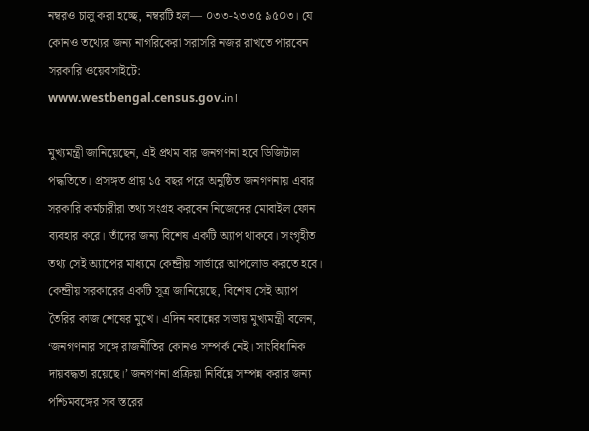নম্বরও চালু করা হচ্ছে, নম্বরটি হল— ০৩৩-২৩৩৫ ৯৫০৩। যে কোনও তথ্যের জন্য নাগরিকেরা সরাসরি নজর রাখতে পারবেন সরকারি ওয়েবসাইটে: www.westbengal.census.gov.in।

মুখ্যমন্ত্রী জানিয়েছেন, এই প্রথম বার জনগণনা হবে ডিজিটাল পদ্ধতিতে। প্রসঙ্গত প্রায় ১৫ বছর পরে অনুষ্ঠিত জনগণনায় এবার সরকারি কর্মচারীরা তথ্য সংগ্রহ করবেন নিজেদের মোবাইল ফোন ব্যবহার করে। তাঁদের জন্য বিশেষ একটি অ্যাপ থাকবে। সংগৃহীত তথ্য সেই অ্যাপের মাধ্যমে কেন্দ্রীয় সার্ভারে আপলোড করতে হবে। কেন্দ্রীয় সরকারের একটি সূত্র জানিয়েছে, বিশেষ সেই অ্যাপ তৈরির কাজ শেষের মুখে। এদিন নবান্নের সভায় মুখ্যমন্ত্রী বলেন, ‘জনগণনার সঙ্গে রাজনীতির কোনও সম্পর্ক নেই। সাংবিধানিক দায়বদ্ধতা রয়েছে।’ জনগণনা প্রক্রিয়া নির্বিঘ্নে সম্পন্ন করার জন্য পশ্চিমবঙ্গের সব স্তরের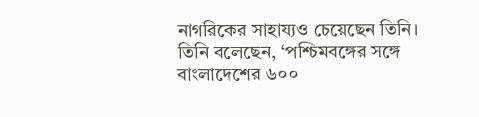নাগরিকের সাহায্যও চেয়েছেন তিনি। তিনি বলেছেন, ‘পশ্চিমবঙ্গের সঙ্গে বাংলাদেশের ৬০০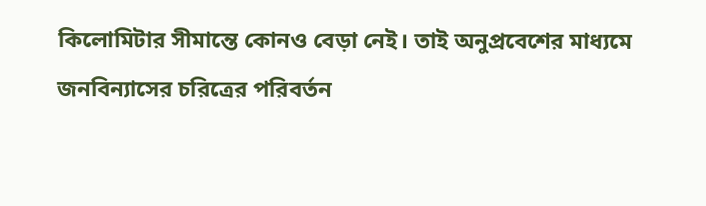কিলোমিটার সীমান্তে কোনও বেড়া নেই। তাই অনুপ্রবেশের মাধ্যমে জনবিন্যাসের চরিত্রের পরিবর্তন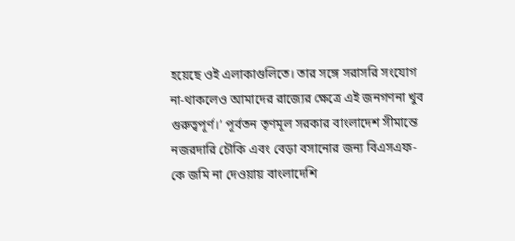হয়েছে ওই এলাকাগুলিতে। তার সঙ্গে সরাসরি সংযোগ না-থাকলেও আমাদের রাজ্যের ক্ষেত্রে এই জনগণনা খুব গুরুত্বপূর্ণ।’ পূর্বতন তৃণমূল সরকার বাংলাদেশ সীমান্তে নজরদারি চৌকি এবং বেড়া বসানোর জন্য বিএসএফ-কে জমি না দেওয়ায় বাংলাদেশি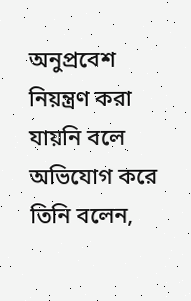অনুপ্রবেশ নিয়ন্ত্রণ করা যায়নি বলে অভিযোগ করে তিনি বলেন,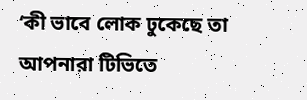‘কী ভাবে লোক ঢুকেছে তা আপনারা টিভিতে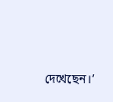দেখেছেন।’